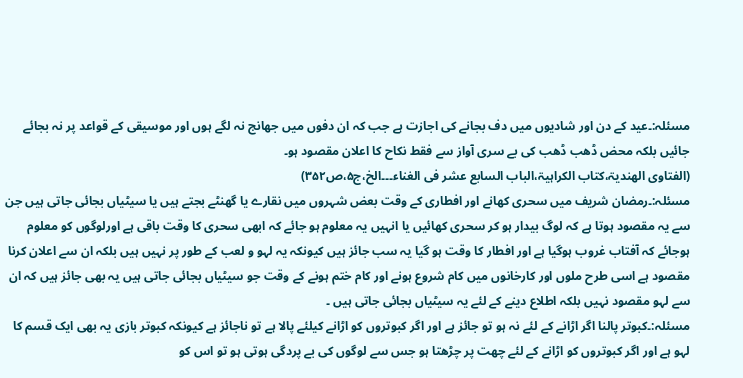مسئلہ:۔عید کے دن اور شادیوں میں دف بجانے کی اجازت ہے جب کہ ان دفوں میں جھانج نہ لگے ہوں اور موسیقی کے قواعد پر نہ بجائے جائیں بلکہ محض ڈھب ڈھب کی بے سری آواز سے فقط نکاح کا اعلان مقصود ہو۔
(الفتاوی الھندیۃ،کتاب الکراہیۃ،الباب السابع عشر فی الغناء۔۔۔الخ،ج۵،ص۳۵۲)
مسئلہ:۔رمضان شریف میں سحری کھانے اور افطاری کے وقت بعض شہروں میں نقارے یا گھنٹے بجتے ہیں یا سیٹیاں بجائی جاتی ہیں جن سے یہ مقصود ہوتا ہے کہ لوگ بیدار ہو کر سحری کھائیں یا انہیں یہ معلوم ہو جائے کہ ابھی سحری کا وقت باقی ہے اورلوگوں کو معلوم ہوجائے کہ آفتاب غروب ہوگیا ہے اور افطار کا وقت ہو گیا یہ سب جائز ہیں کیونکہ یہ لہو و لعب کے طور پر نہیں ہیں بلکہ ان سے اعلان کرنا مقصود ہے اسی طرح ملوں اور کارخانوں میں کام شروع ہونے اور کام ختم ہونے کے وقت جو سیٹیاں بجائی جاتی ہیں یہ بھی جائز ہیں کہ ان سے لہو مقصود نہیں بلکہ اطلاع دینے کے لئے یہ سیٹیاں بجائی جاتی ہیں ۔
مسئلہ:۔کبوتر پالنا اگر اڑانے کے لئے نہ ہو تو جائز ہے اور اگر کبوتروں کو اڑانے کیلئے پالا ہے تو ناجائز ہے کیونکہ کبوتر بازی یہ بھی ایک قسم کا لہو ہے اور اگر کبوتروں کو اڑانے کے لئے چھت پر چڑھتا ہو جس سے لوگوں کی بے پردگی ہوتی ہو تو اس کو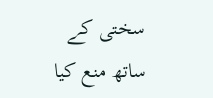سختی کے ساتھ منع کیا